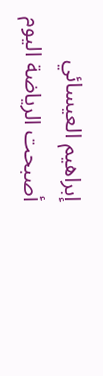إبراهيم العيسائي
أصبحت الرياضة اليوم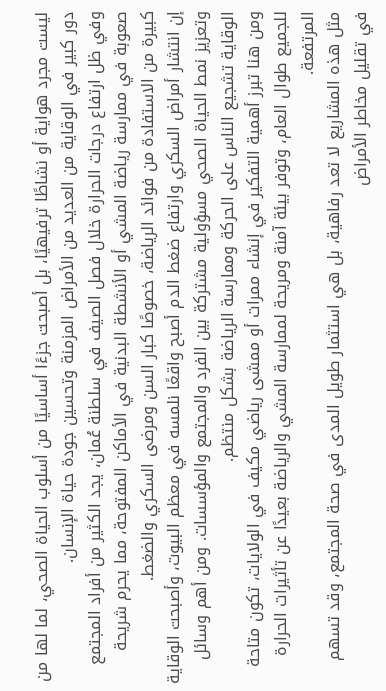ليست مجرد هواية أو نشاطًا ترفيهيًا، بل أصبحت جزءًا أساسيًا من أسلوب الحياة الصحي، لما لها من دور كبير في الوقاية من العديد من الأمراض المزمنة وتحسين جودة حياة الإنسان.
وفي ظل ارتفاع درجات الحرارة خلال فصل الصيف في سلطنة عُمان، يجد الكثير من أفراد المجتمع صعوبة في ممارسة رياضة المشي أو الأنشطة البدنية في الأماكن المفتوحة، مما يحرم شريحة كبيرة من الاستفادة من فوائد الرياضة، خصوصًا كبار السن ومرضى السكري والضغط.
إن انتشار أمراض السكري وارتفاع ضغط الدم أصبح واقعًا نلمسه في معظم البيوت، وأصبحت الوقاية وتعزيز نمط الحياة الصحي مسؤولية مشتركة بين الفرد والمجتمع والمؤسسات. ومن أهم وسائل الوقاية تشجيع الناس على الحركة وممارسة الرياضة بشكل منتظم.
ومن هنا تبرز أهمية التفكير في إنشاء ممرات أو ممشى رياضي مكيف في الولايات، تكون متاحة للجميع طوال العام، وتوفر بيئة آمنة ومريحة لممارسة المشي والرياضة بعيدًا عن تأثيرات الحرارة المرتفعة.
مثل هذه المشاريع لا تعد رفاهية، بل هي استثمار طويل المدى في صحة المجتمع، وقد تسهم في تقليل مخاطر الأمراض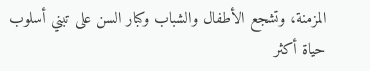المزمنة، وتشجع الأطفال والشباب وكبار السن على تبني أسلوب حياة أكثر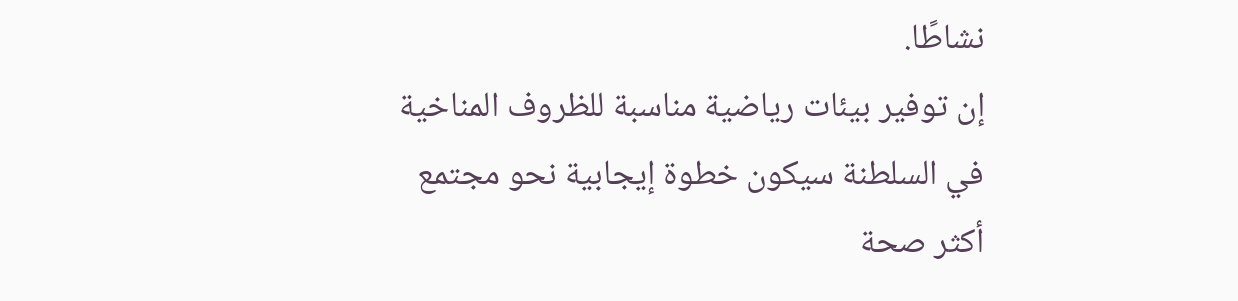نشاطًا.
إن توفير بيئات رياضية مناسبة للظروف المناخية في السلطنة سيكون خطوة إيجابية نحو مجتمع أكثر صحة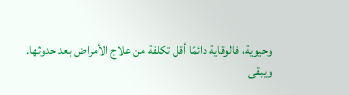وحيوية، فالوقاية دائمًا أقل تكلفة من علاج الأمراض بعد حدوثها.
ويبقى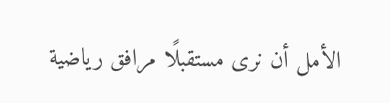الأمل أن نرى مستقبلًا مرافق رياضية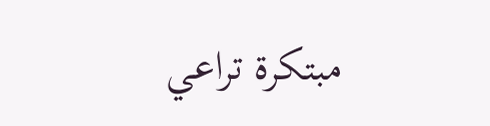مبتكرة تراعي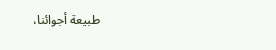طبيعة أجوائنا،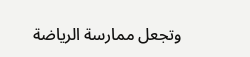وتجعل ممارسة الرياضة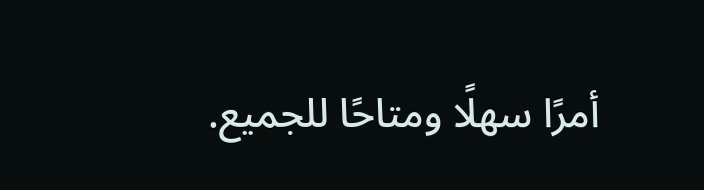أمرًا سهلًا ومتاحًا للجميع.